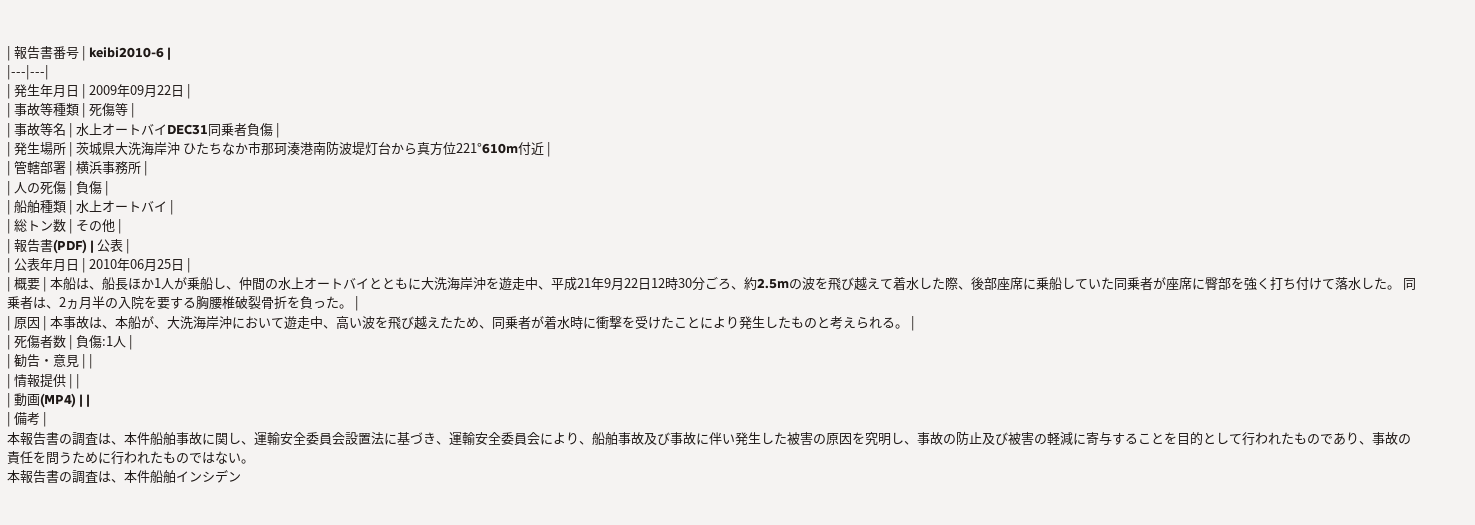| 報告書番号 | keibi2010-6 |
|---|---|
| 発生年月日 | 2009年09月22日 |
| 事故等種類 | 死傷等 |
| 事故等名 | 水上オートバイDEC31同乗者負傷 |
| 発生場所 | 茨城県大洗海岸沖 ひたちなか市那珂湊港南防波堤灯台から真方位221°610m付近 |
| 管轄部署 | 横浜事務所 |
| 人の死傷 | 負傷 |
| 船舶種類 | 水上オートバイ |
| 総トン数 | その他 |
| 報告書(PDF) | 公表 |
| 公表年月日 | 2010年06月25日 |
| 概要 | 本船は、船長ほか1人が乗船し、仲間の水上オートバイとともに大洗海岸沖を遊走中、平成21年9月22日12時30分ごろ、約2.5mの波を飛び越えて着水した際、後部座席に乗船していた同乗者が座席に臀部を強く打ち付けて落水した。 同乗者は、2ヵ月半の入院を要する胸腰椎破裂骨折を負った。 |
| 原因 | 本事故は、本船が、大洗海岸沖において遊走中、高い波を飛び越えたため、同乗者が着水時に衝撃を受けたことにより発生したものと考えられる。 |
| 死傷者数 | 負傷:1人 |
| 勧告・意見 | |
| 情報提供 | |
| 動画(MP4) | |
| 備考 |
本報告書の調査は、本件船舶事故に関し、運輸安全委員会設置法に基づき、運輸安全委員会により、船舶事故及び事故に伴い発生した被害の原因を究明し、事故の防止及び被害の軽減に寄与することを目的として行われたものであり、事故の責任を問うために行われたものではない。
本報告書の調査は、本件船舶インシデン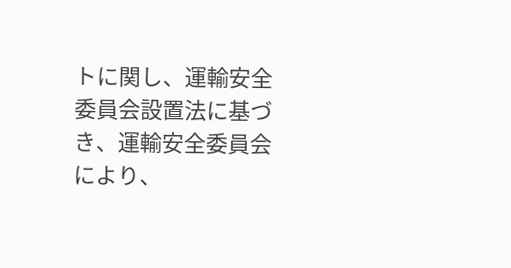トに関し、運輸安全委員会設置法に基づき、運輸安全委員会により、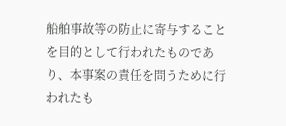船舶事故等の防止に寄与することを目的として行われたものであり、本事案の責任を問うために行われたも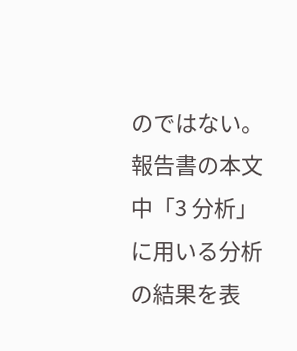のではない。
報告書の本文中「3 分析」に用いる分析の結果を表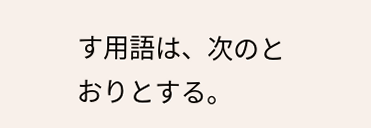す用語は、次のとおりとする。